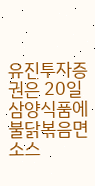유진투자증권은 20일 삼양식품에 불닭볶음면 소스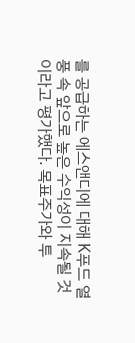를 공급하는 에스앤디에 대해 K푸드 열풍 속 앞으로 높은 수익성이 지속될 것이라고 평가했다. 목표주가와 투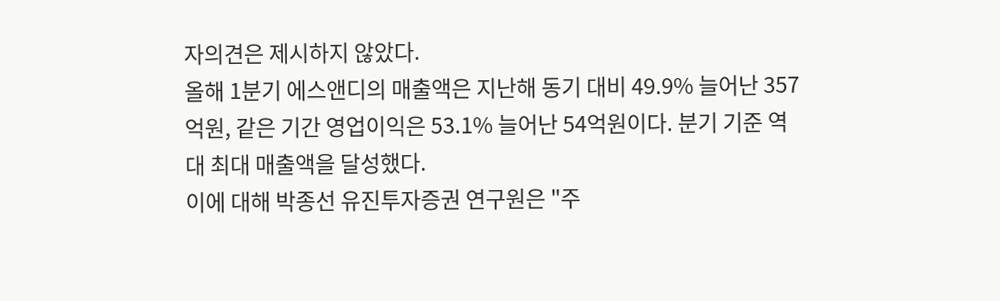자의견은 제시하지 않았다.
올해 1분기 에스앤디의 매출액은 지난해 동기 대비 49.9% 늘어난 357억원, 같은 기간 영업이익은 53.1% 늘어난 54억원이다. 분기 기준 역대 최대 매출액을 달성했다.
이에 대해 박종선 유진투자증권 연구원은 "주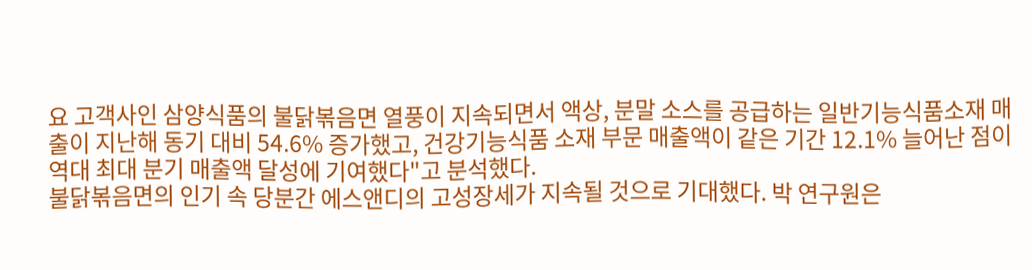요 고객사인 삼양식품의 불닭볶음면 열풍이 지속되면서 액상, 분말 소스를 공급하는 일반기능식품소재 매출이 지난해 동기 대비 54.6% 증가했고, 건강기능식품 소재 부문 매출액이 같은 기간 12.1% 늘어난 점이 역대 최대 분기 매출액 달성에 기여했다"고 분석했다.
불닭볶음면의 인기 속 당분간 에스앤디의 고성장세가 지속될 것으로 기대했다. 박 연구원은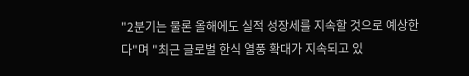"2분기는 물론 올해에도 실적 성장세를 지속할 것으로 예상한다"며 "최근 글로벌 한식 열풍 확대가 지속되고 있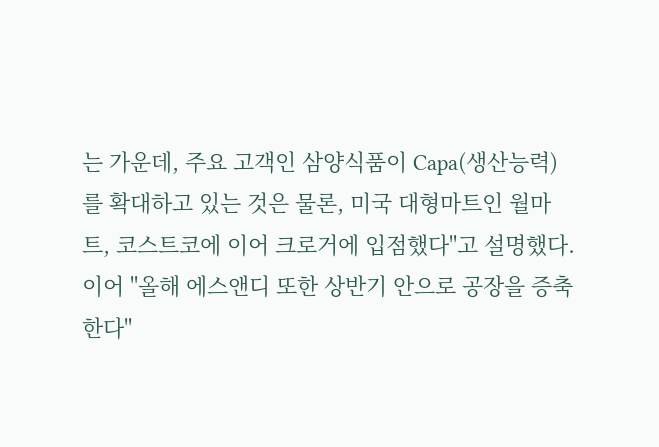는 가운데, 주요 고객인 삼양식품이 Capa(생산능력)를 확대하고 있는 것은 물론, 미국 대형마트인 월마트, 코스트코에 이어 크로거에 입점했다"고 설명했다.
이어 "올해 에스앤디 또한 상반기 안으로 공장을 증축한다"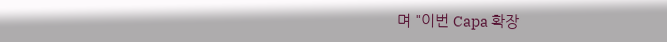며 "이번 Capa 확장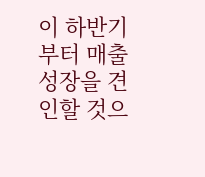이 하반기부터 매출 성장을 견인할 것으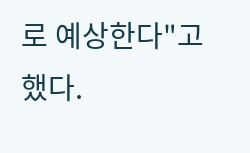로 예상한다"고 했다.